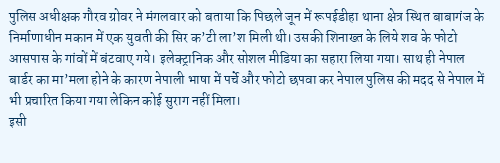पुलिस अधीक्षक गौरव ग्रोवर ने मंगलवार को बताया कि पिछले जून में रूपईडीहा थाना क्षेत्र स्थित बाबागंज के निर्माणाधीन मकान में एक युवती की सिर क’टी ला’श मिली थी। उसकी शिनाख्त के लिये शव के फोटो आसपास के गांवों में बंटवाए गये। इलेक्ट्रानिक और सोशल मीडिया का सहारा लिया गया। साथ ही नेपाल बार्डर का मा’मला होने के कारण नेपाली भाषा में पर्चे और फोटो छपवा कर नेपाल पुलिस की मदद से नेपाल में भी प्रचारित किया गया लेकिन कोई सुराग नहीं मिला।
इसी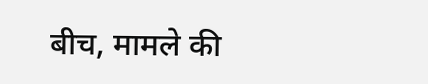बीच, मामले की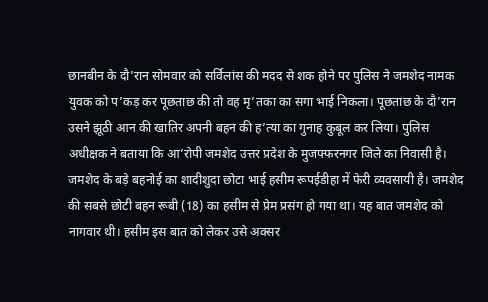छानबीन के दौ’रान सोमवार को सर्विलांस की मदद से शक होने पर पुलिस ने जमशेद नामक युवक को प’कड़ कर पूछताछ की तो वह मृ’तका का सगा भाई निकला। पूछताछ के दौ’रान उसने झूठी आन की खातिर अपनी बहन की ह’त्या का गुनाह कुबूल कर लिया। पुलिस अधीक्षक ने बताया कि आ’रोपी जमशेद उत्तर प्रदेश के मुजफ्फरनगर जिले का निवासी है।
जमशेद के बड़े बहनोई का शादीशुदा छोटा भाई हसीम रूपईडीहा में फेरी व्यवसायी है। जमशेद की सबसे छोटी बहन रूबी (18) का हसीम से प्रेम प्रसंग हो गया था। यह बात जमशेद को नागवार थी। हसीम इस बात को लेकर उसे अक्सर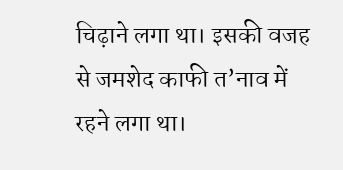चिढ़ाने लगा था। इसकी वजह से जमशेद काफी त’नाव में रहने लगा था।